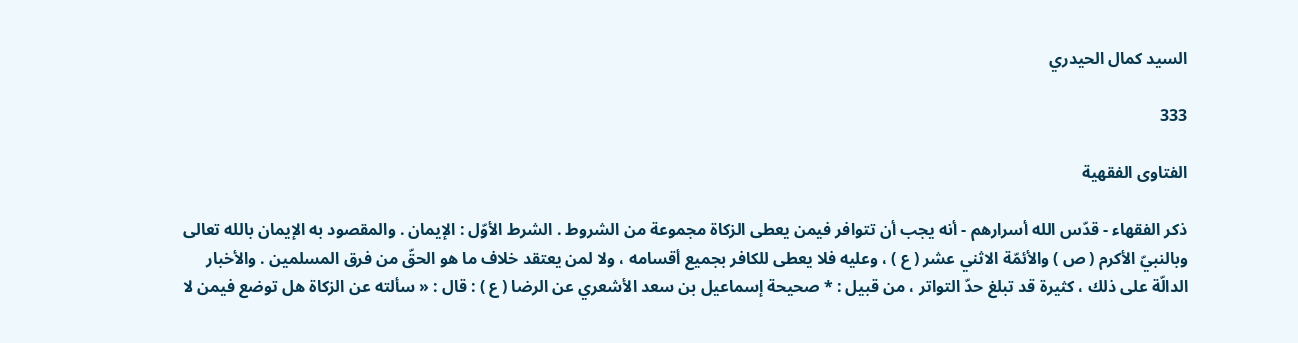السيد كمال الحيدري

333

الفتاوى الفقهية

ذكر الفقهاء - قدّس الله أسرارهم - أنه يجب أن تتوافر فيمن يعطى الزكاة مجموعة من الشروط . الشرط الأوّل : الإيمان . والمقصود به الإيمان بالله تعالى وبالنبيّ الأكرم ( ص ) والأئمّة الاثني عشر ( ع ) ، وعليه فلا يعطى للكافر بجميع أقسامه ، ولا لمن يعتقد خلاف ما هو الحقّ من فرق المسلمين . والأخبار الدالّة على ذلك ، كثيرة قد تبلغ حدّ التواتر ، من قبيل : * صحيحة إسماعيل بن سعد الأشعري عن الرضا ( ع ) : قال : « سألته عن الزكاة هل توضع فيمن لا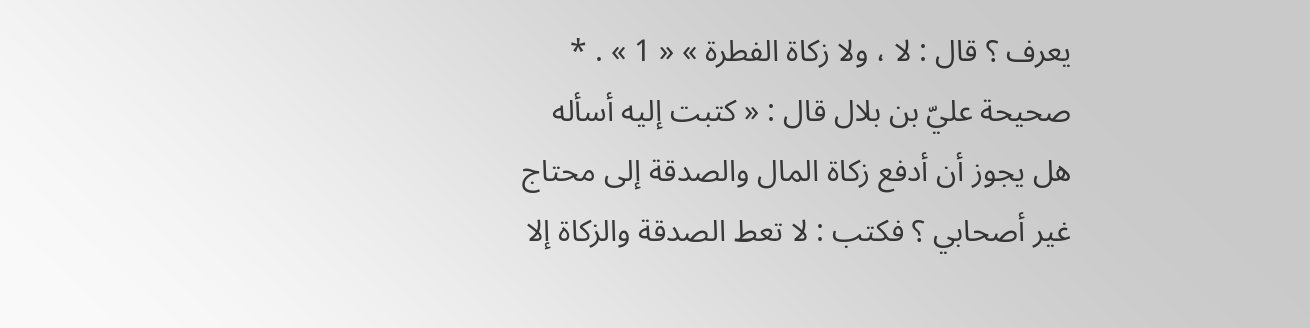يعرف ؟ قال : لا ، ولا زكاة الفطرة » « 1 » . * صحيحة عليّ بن بلال قال : « كتبت إليه أسأله هل يجوز أن أدفع زكاة المال والصدقة إلى محتاج غير أصحابي ؟ فكتب : لا تعط الصدقة والزكاة إلا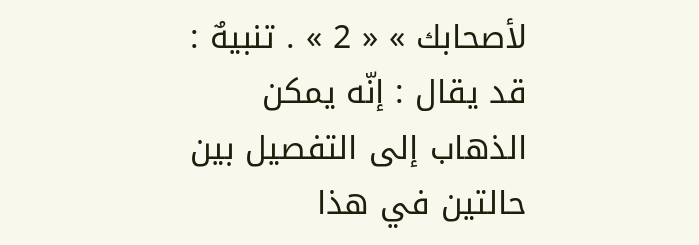لأصحابك » « 2 » . تنبيهٌ : قد يقال : إنّه يمكن الذهاب إلى التفصيل بين حالتين في هذا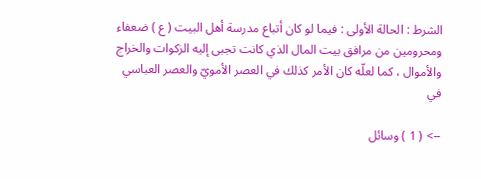الشرط : الحالة الأولى : فيما لو كان أتباع مدرسة أهل البيت ( ع ) ضعفاء ومحرومين من مرافق بيت المال الذي كانت تجبى إليه الزكوات والخراج والأموال ، كما لعلّه كان الأمر كذلك في العصر الأمويّ والعصر العباسي في

--> ( 1 ) وسائل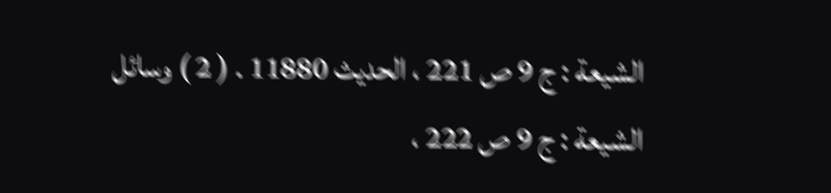الشيعة : ج 9 ص 221 ، الحديث 11880 . ( 2 ) وسائل الشيعة : ج 9 ص 222 ،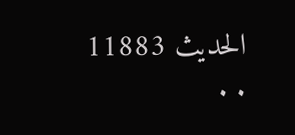الحديث 11883 . .